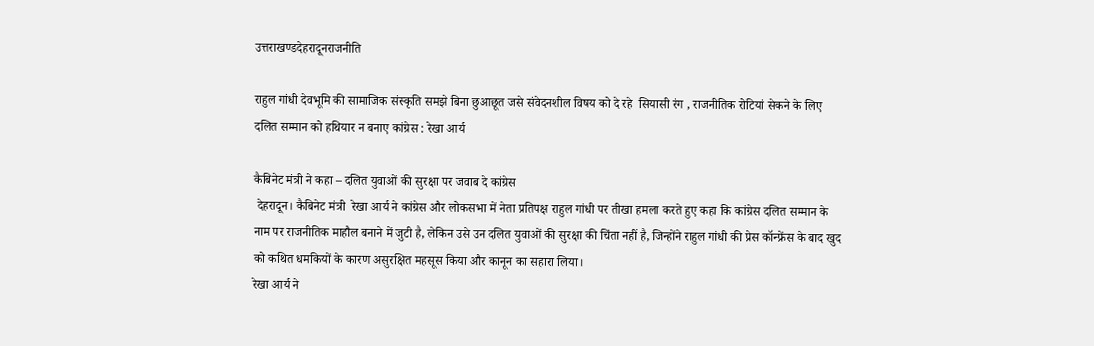उत्तराखण्डदेहरादूनराजनीति

राहुल गांधी देवभूमि की सामाजिक संस्कृति समझे बिना छुआछूत जसे संवेदनशील विषय को दे रहे  सियासी रंग , राजनीतिक रोटियां सेकने के लिए दलित सम्मान को हथियार न बनाए कांग्रेस : रेखा आर्य

कैबिनेट मंत्री ने कहा – दलित युवाओं की सुरक्षा पर जवाब दे कांग्रेस
 देहरादून। कैबिनेट मंत्री  रेखा आर्य ने कांग्रेस और लोकसभा में नेता प्रतिपक्ष राहुल गांधी पर तीखा हमला करते हुए कहा कि कांग्रेस दलित सम्मान के नाम पर राजनीतिक माहौल बनाने में जुटी है, लेकिन उसे उन दलित युवाओं की सुरक्षा की चिंता नहीं है, जिन्होंने राहुल गांधी की प्रेस कॉन्फ्रेंस के बाद खुद को कथित धमकियों के कारण असुरक्षित महसूस किया और कानून का सहारा लिया।
रेखा आर्य ने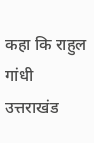कहा कि राहुल गांधी उत्तराखंड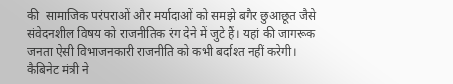की  सामाजिक परंपराओं और मर्यादाओं को समझे बगैर छुआछूत जैसे संवेदनशील विषय को राजनीतिक रंग देने में जुटे हैं। यहां की जागरूक जनता ऐसी विभाजनकारी राजनीति को कभी बर्दाश्त नहीं करेगी।
कैबिनेट मंत्री ने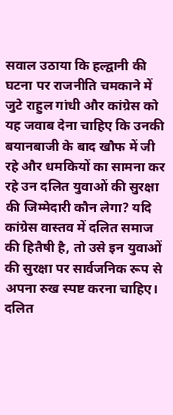सवाल उठाया कि हल्द्वानी की घटना पर राजनीति चमकाने में जुटे राहुल गांधी और कांग्रेस को यह जवाब देना चाहिए कि उनकी बयानबाजी के बाद खौफ में जी रहे और धमकियों का सामना कर रहे उन दलित युवाओं की सुरक्षा की जिम्मेदारी कौन लेगा? यदि कांग्रेस वास्तव में दलित समाज की हितैषी है, तो उसे इन युवाओं की सुरक्षा पर सार्वजनिक रूप से अपना रुख स्पष्ट करना चाहिए। दलित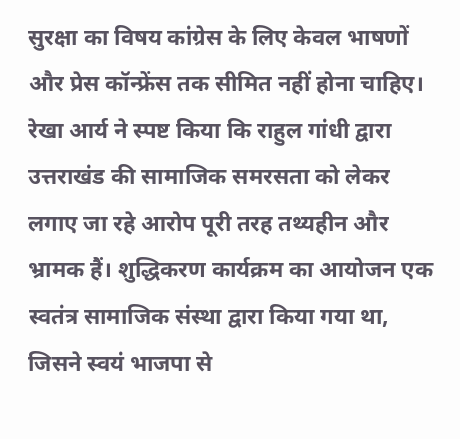सुरक्षा का विषय कांग्रेस के लिए केवल भाषणों और प्रेस कॉन्फ्रेंस तक सीमित नहीं होना चाहिए।
रेखा आर्य ने स्पष्ट किया कि राहुल गांधी द्वारा उत्तराखंड की सामाजिक समरसता को लेकर लगाए जा रहे आरोप पूरी तरह तथ्यहीन और भ्रामक हैं। शुद्धिकरण कार्यक्रम का आयोजन एक स्वतंत्र सामाजिक संस्था द्वारा किया गया था, जिसने स्वयं भाजपा से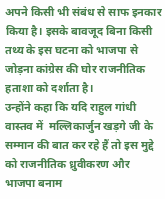अपने किसी भी संबंध से साफ इनकार किया है। इसके बावजूद बिना किसी तथ्य के इस घटना को भाजपा से जोड़ना कांग्रेस की घोर राजनीतिक हताशा को दर्शाता है।
उन्होंने कहा कि यदि राहुल गांधी वास्तव में  मल्लिकार्जुन खड़गे जी के सम्मान की बात कर रहे हैं तो इस मुद्दे को राजनीतिक ध्रुवीकरण और भाजपा बनाम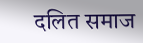दलित समाज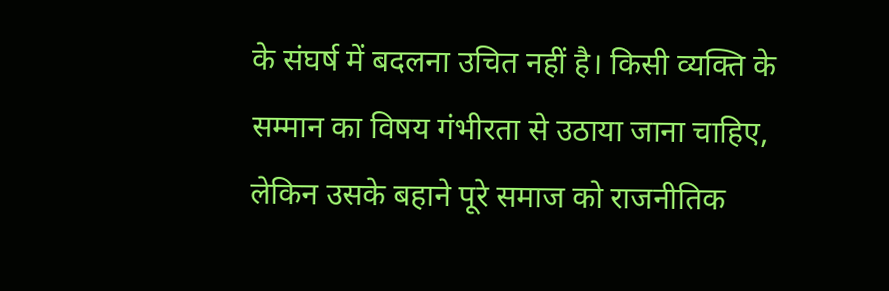के संघर्ष में बदलना उचित नहीं है। किसी व्यक्ति के सम्मान का विषय गंभीरता से उठाया जाना चाहिए, लेकिन उसके बहाने पूरे समाज को राजनीतिक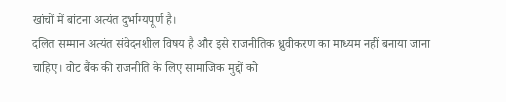खांचों में बांटना अत्यंत दुर्भाग्यपूर्ण है।
दलित सम्मान अत्यंत संवेदनशील विषय है और इसे राजनीतिक ध्रुवीकरण का माध्यम नहीं बनाया जाना चाहिए। वोट बैंक की राजनीति के लिए सामाजिक मुद्दों को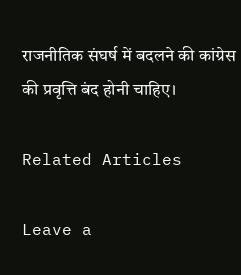राजनीतिक संघर्ष में बदलने की कांग्रेस की प्रवृत्ति बंद होनी चाहिए।

Related Articles

Leave a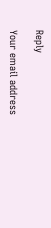Reply

Your email address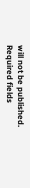will not be published. Required fields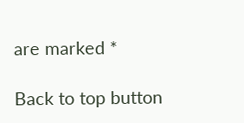are marked *

Back to top button